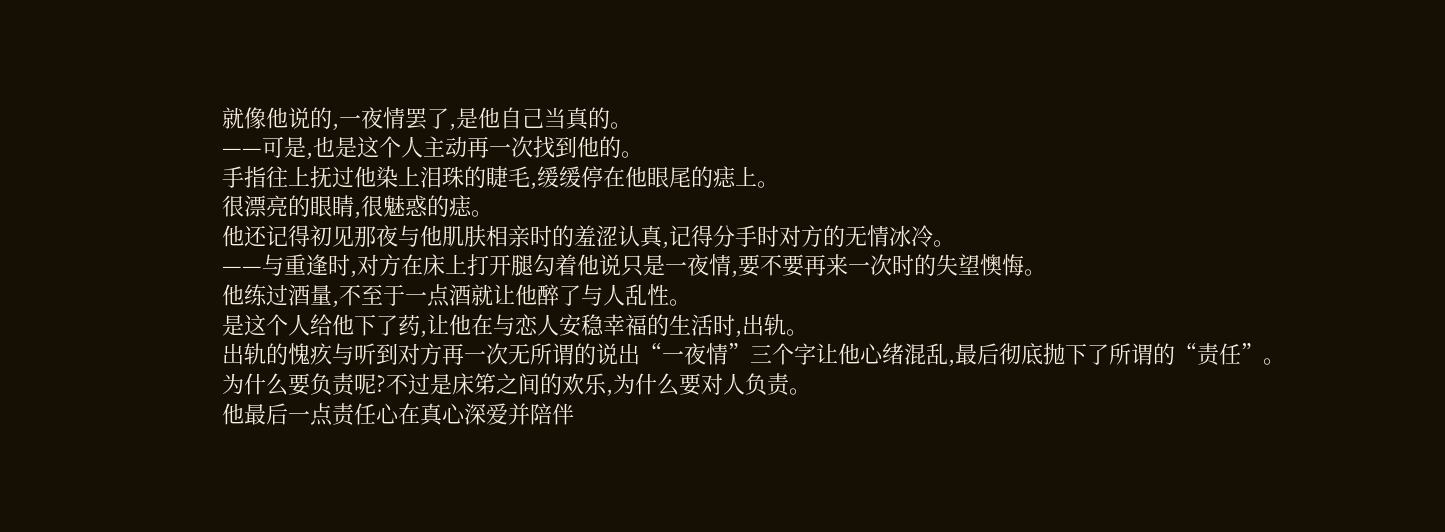就像他说的,一夜情罢了,是他自己当真的。
——可是,也是这个人主动再一次找到他的。
手指往上抚过他染上泪珠的睫毛,缓缓停在他眼尾的痣上。
很漂亮的眼睛,很魅惑的痣。
他还记得初见那夜与他肌肤相亲时的羞涩认真,记得分手时对方的无情冰冷。
——与重逢时,对方在床上打开腿勾着他说只是一夜情,要不要再来一次时的失望懊悔。
他练过酒量,不至于一点酒就让他醉了与人乱性。
是这个人给他下了药,让他在与恋人安稳幸福的生活时,出轨。
出轨的愧疚与听到对方再一次无所谓的说出“一夜情”三个字让他心绪混乱,最后彻底抛下了所谓的“责任”。
为什么要负责呢?不过是床笫之间的欢乐,为什么要对人负责。
他最后一点责任心在真心深爱并陪伴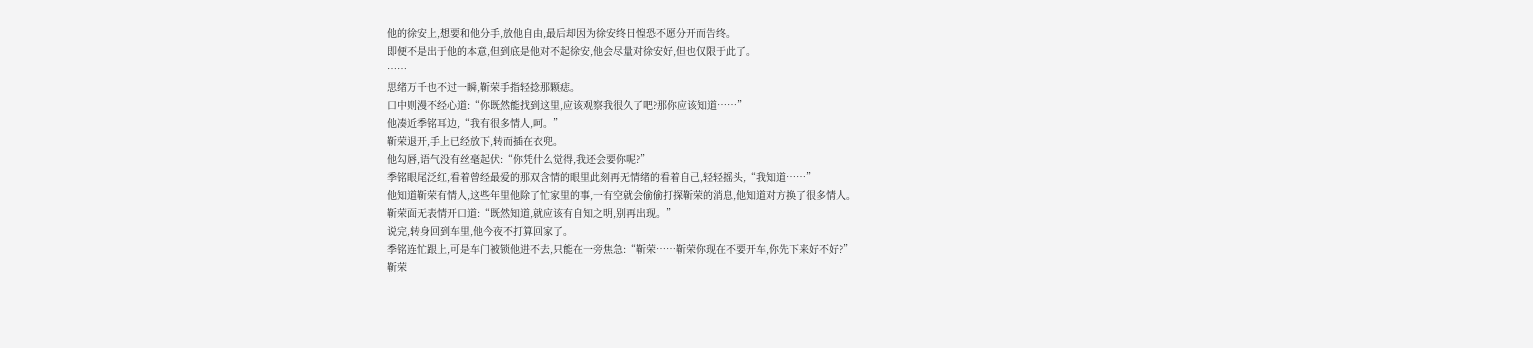他的徐安上,想要和他分手,放他自由,最后却因为徐安终日惶恐不愿分开而告终。
即便不是出于他的本意,但到底是他对不起徐安,他会尽量对徐安好,但也仅限于此了。
……
思绪万千也不过一瞬,靳荣手指轻捻那颗痣。
口中则漫不经心道:“你既然能找到这里,应该观察我很久了吧?那你应该知道……”
他凑近季铭耳边,“我有很多情人,呵。”
靳荣退开,手上已经放下,转而插在衣兜。
他勾唇,语气没有丝毫起伏:“你凭什么觉得,我还会要你呢?”
季铭眼尾泛红,看着曾经最爱的那双含情的眼里此刻再无情绪的看着自己,轻轻摇头,“我知道……”
他知道靳荣有情人,这些年里他除了忙家里的事,一有空就会偷偷打探靳荣的消息,他知道对方换了很多情人。
靳荣面无表情开口道:“既然知道,就应该有自知之明,别再出现。”
说完,转身回到车里,他今夜不打算回家了。
季铭连忙跟上,可是车门被锁他进不去,只能在一旁焦急:“靳荣……靳荣你现在不要开车,你先下来好不好?”
靳荣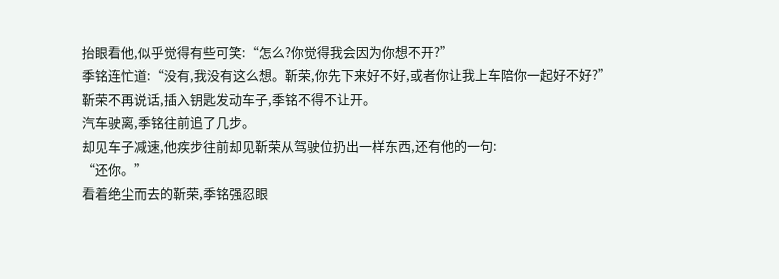抬眼看他,似乎觉得有些可笑:“怎么?你觉得我会因为你想不开?”
季铭连忙道:“没有,我没有这么想。靳荣,你先下来好不好,或者你让我上车陪你一起好不好?”
靳荣不再说话,插入钥匙发动车子,季铭不得不让开。
汽车驶离,季铭往前追了几步。
却见车子减速,他疾步往前却见靳荣从驾驶位扔出一样东西,还有他的一句:
“还你。”
看着绝尘而去的靳荣,季铭强忍眼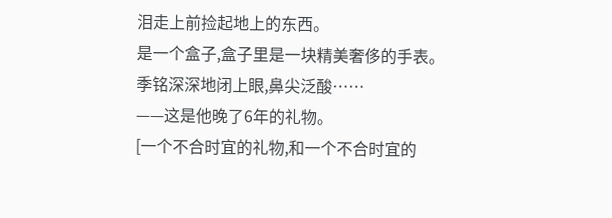泪走上前捡起地上的东西。
是一个盒子,盒子里是一块精美奢侈的手表。
季铭深深地闭上眼,鼻尖泛酸……
——这是他晚了6年的礼物。
[一个不合时宜的礼物,和一个不合时宜的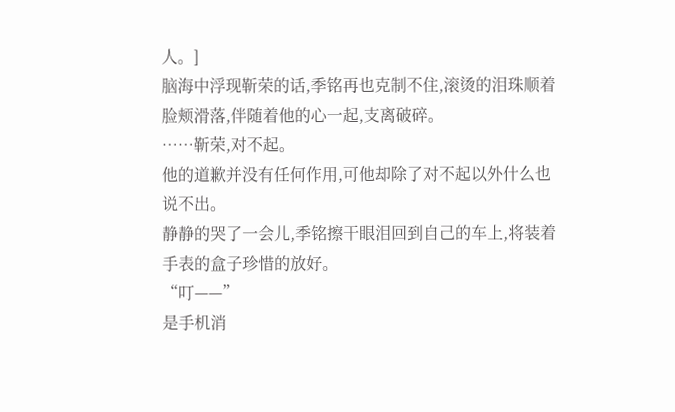人。]
脑海中浮现靳荣的话,季铭再也克制不住,滚烫的泪珠顺着脸颊滑落,伴随着他的心一起,支离破碎。
……靳荣,对不起。
他的道歉并没有任何作用,可他却除了对不起以外什么也说不出。
静静的哭了一会儿,季铭擦干眼泪回到自己的车上,将装着手表的盒子珍惜的放好。
“叮——”
是手机消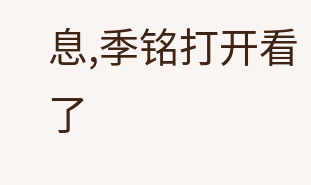息,季铭打开看了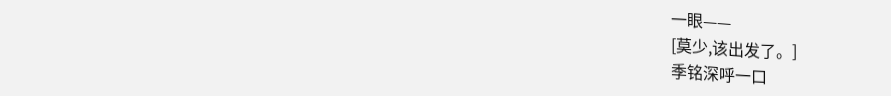一眼——
[莫少,该出发了。]
季铭深呼一口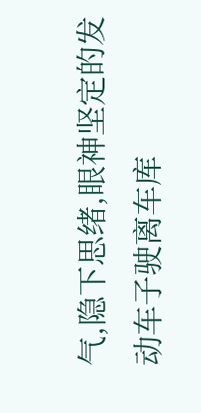气,隐下思绪,眼神坚定的发动车子驶离车库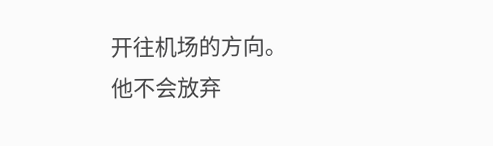开往机场的方向。
他不会放弃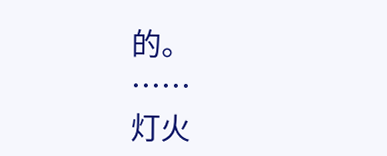的。
……
灯火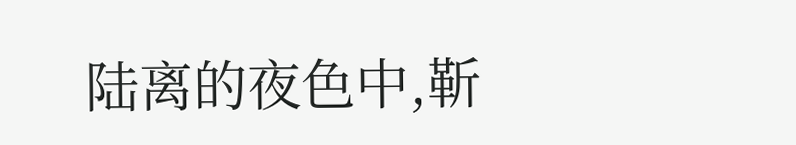陆离的夜色中,靳